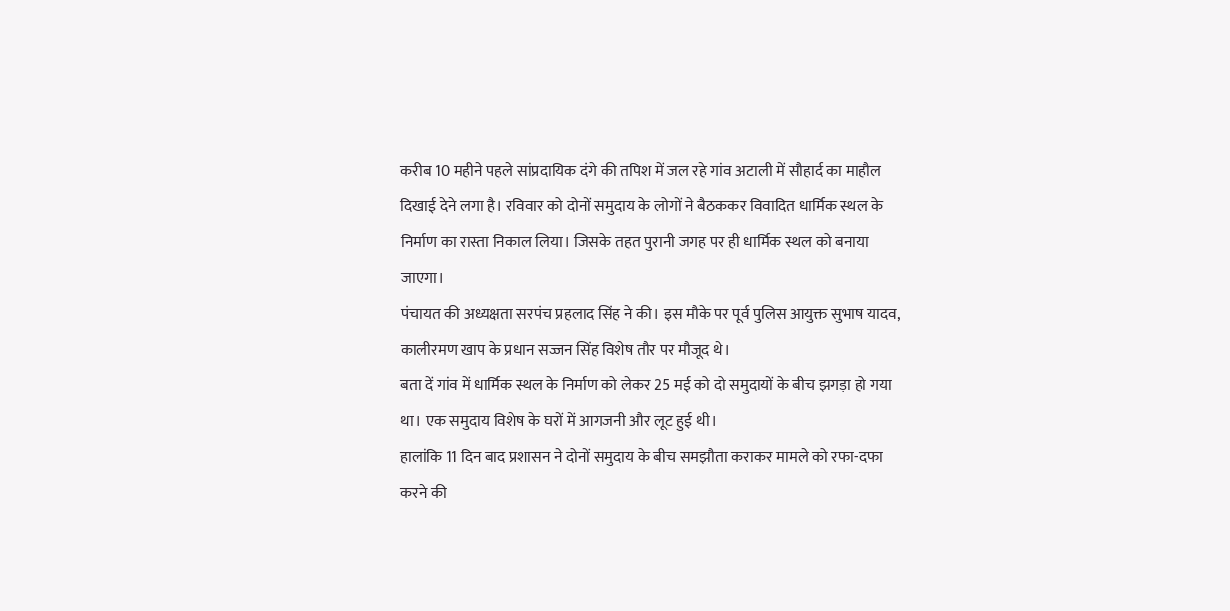करीब 10 महीने पहले सांप्रदायिक दंगे की तपिश में जल रहे गांव अटाली में सौहार्द का माहौल दिखाई देने लगा है। रविवार को दोनों समुदाय के लोगों ने बैठककर विवादित धार्मिक स्थल के निर्माण का रास्ता निकाल लिया। जिसके तहत पुरानी जगह पर ही धार्मिक स्थल को बनाया जाएगा।
पंचायत की अध्यक्षता सरपंच प्रहलाद सिंह ने की। इस मौके पर पूर्व पुलिस आयुक्त सुभाष यादव, कालीरमण खाप के प्रधान सज्जन सिंह विशेष तौर पर मौजूद थे।
बता दें गांव में धार्मिक स्थल के निर्माण को लेकर 25 मई को दो समुदायों के बीच झगड़ा हो गया था। एक समुदाय विशेष के घरों में आगजनी और लूट हुई थी।
हालांकि 11 दिन बाद प्रशासन ने दोनों समुदाय के बीच समझौता कराकर मामले को रफा-दफा करने की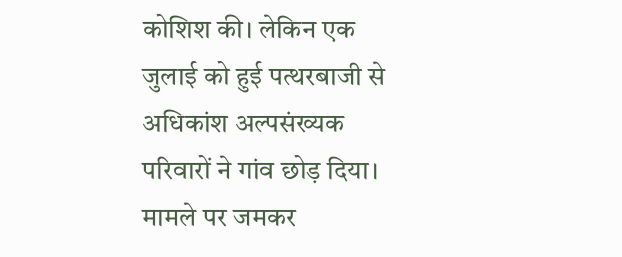कोशिश की। लेकिन एक जुलाई को हुई पत्थरबाजी से अधिकांश अल्पसंख्यक परिवारों ने गांव छोड़ दिया।
मामले पर जमकर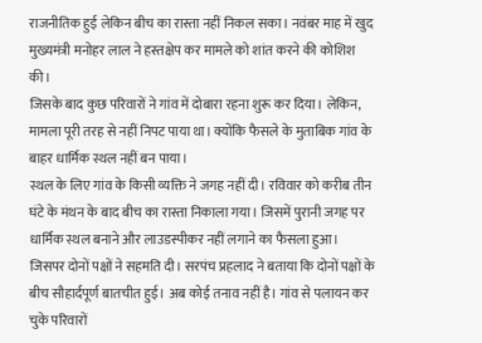राजनीतिक हुई लेकिन बीच का रास्ता नहीं निकल सका। नवंबर माह में खुद मुख्यमंत्री मनोहर लाल ने हस्तक्षेप कर मामले को शांत करने की कोशिश की।
जिसके बाद कुछ परिवारों ने गांव में दोबारा रहना शुरू कर दिया। लेकिन, मामला पूरी तरह से नहीं निपट पाया था। क्योंकि फैसले के मुताबिक गांव के बाहर धार्मिक स्थल नहीं बन पाया।
स्थल के लिए गांव के किसी व्यक्ति ने जगह नहीं दी। रविवार को करीब तीन घंटे के मंथन के बाद बीच का रास्ता निकाला गया। जिसमें पुरानी जगह पर धार्मिक स्थल बनाने और लाउडस्पीकर नहीं लगाने का फैसला हुआ।
जिसपर दोनों पक्षों ने सहमति दी। सरपंच प्रहलाद ने बताया कि दोनों पक्षों के बीच सौहार्दपूर्ण बातचीत हुई। अब कोई तनाव नहीं है। गांव से पलायन कर चुके परिवारों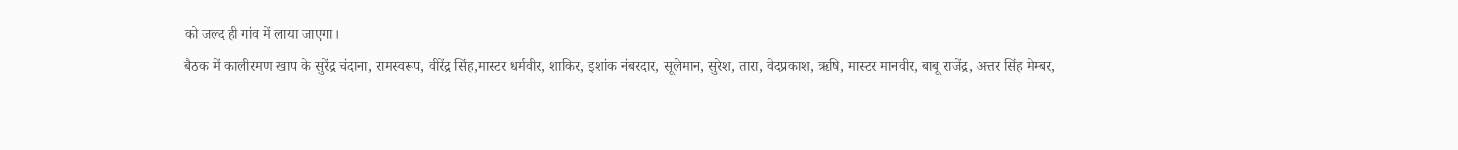को जल्द ही गांव में लाया जाएगा।
बैठक में कालीरमण खाप के सुरेंद्र चंदाना, रामस्वरूप, वीरेंद्र सिंह,मास्टर धर्मवीर, शाकिर, इशांक नंबरदार, सूलेमान, सुरेश, तारा, वेदप्रकाश, ऋषि, मास्टर मानवीर, बाबू राजेंद्र, अत्तर सिंह मेम्बर,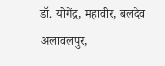डॉ. योगेंद्र, महावीर, बलदेव अलावलपुर,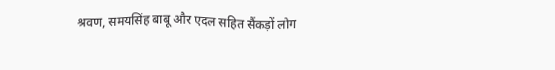श्रवण, समयसिंह बाबू और एदल सहित सैंकड़ों लोग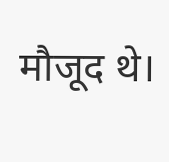मौजूद थे।